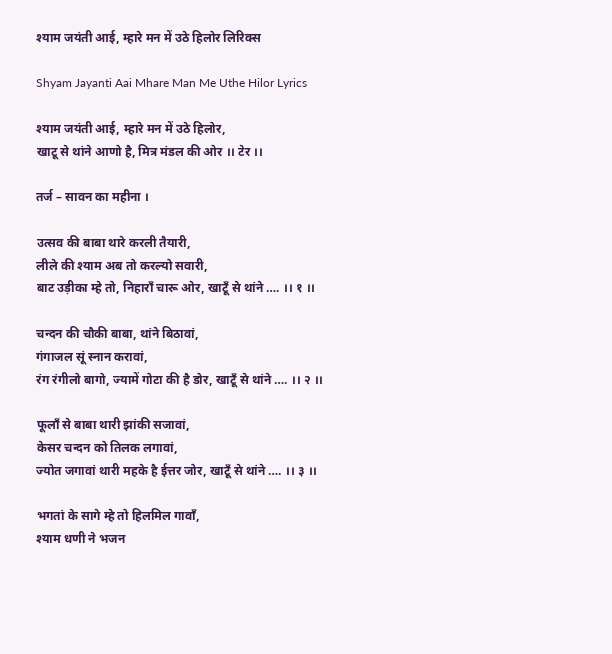श्याम जयंती आई, म्हारे मन में उठे हिलोर लिरिक्स

Shyam Jayanti Aai Mhare Man Me Uthe Hilor Lyrics

श्याम जयंती आई, म्हारे मन में उठे हिलोर,
खाटू से थांने आणो है, मित्र मंडल की ओर ।। टेर ।।

तर्ज – सावन का महीना ।

उत्सव की बाबा थारे करली तैयारी,
लीले की श्याम अब तो करल्यो सवारी,
बाट उड़ीका म्हे तो, निहाराँ चारू ओर, खाटूँ से थांने …. ।। १ ।।

चन्दन की चौकी बाबा, थांने बिठावां,
गंगाजल सूं स्नान करावां,
रंग रंगीलो बागो, ज्यामें गोटा की है डोर, खाटूँ से थांने …. ।। २ ।।

फूलाँ से बाबा थारी झांकी सजावां,
केसर चन्दन को तिलक लगावां,
ज्योत जगावां थारी महके है ईत्तर जोर, खाटूँ से थांने …. ।। ३ ।।

भगतां के सागे म्हे तो हिलमिल गावाँ,
श्याम धणी ने भजन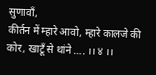सुणावाँ,
कीर्तन में म्हारे आवो, म्हारे कालजे की कोर, खाटूँ से थांने …. ।। ४ ।।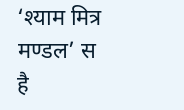‘श्याम मित्र मण्डल’ स है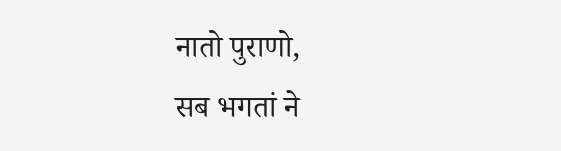नातो पुराणो,
सब भगतां ने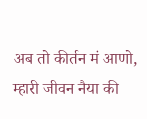अब तो कीर्तन मं आणो,
म्हारी जीवन नैया की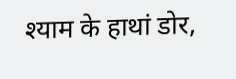श्याम के हाथां डोर,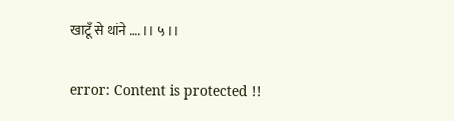खाटूँ से थांने …. ।। ५ ।।

error: Content is protected !!